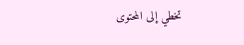تخطي إلى المحتوى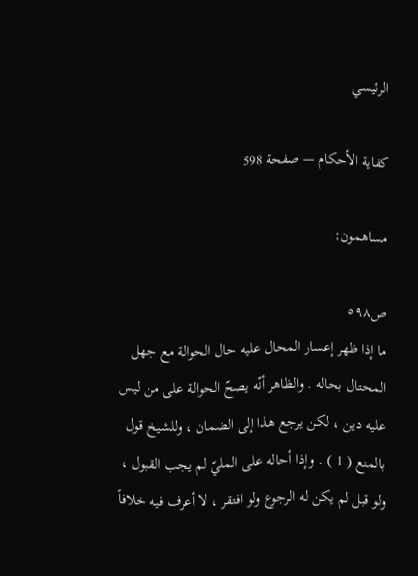الرئيسي

كفاية الأحكام — صفحة 598

مساهمون:

ص٥٩٨
ما إذا ظهر إعسار المحال عليه حال الحوالة مع جهل المحتال بحاله . والظاهر أنّه يصحّ الحوالة على من ليس عليه دين ، لكن يرجع هذا إلى الضمان ، وللشيخ قول بالمنع ( 1 ) . وإذا أحاله على المليّ لم يجب القبول ، ولو قبل لم يكن له الرجوع ولو افتقر ، لا أعرف فيه خلافاً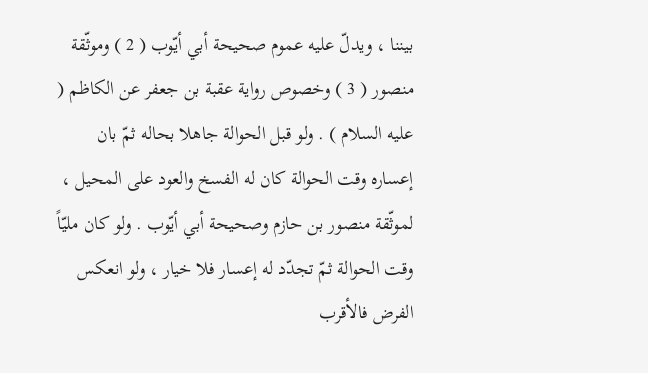بيننا ، ويدلّ عليه عموم صحيحة أبي أيّوب ( 2 ) وموثّقة منصور ( 3 ) وخصوص رواية عقبة بن جعفر عن الكاظم ( عليه السلام ) . ولو قبل الحوالة جاهلا بحاله ثمّ بان إعساره وقت الحوالة كان له الفسخ والعود على المحيل ، لموثّقة منصور بن حازم وصحيحة أبي أيّوب . ولو كان مليّاً وقت الحوالة ثمّ تجدّد له إعسار فلا خيار ، ولو انعكس الفرض فالأقرب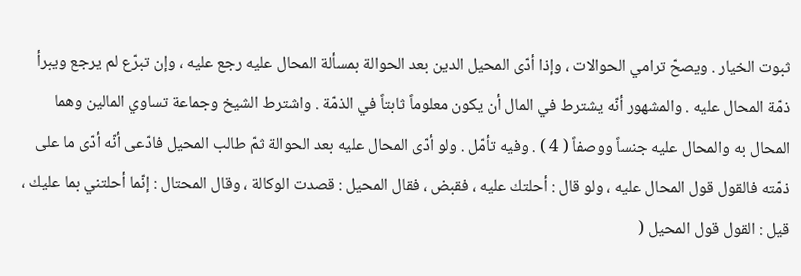ثبوت الخيار . ويصحّ ترامي الحوالات ، وإذا أدّى المحيل الدين بعد الحوالة بمسألة المحال عليه رجع عليه ، وإن تبرّع لم يرجع ويبرأ ذمّة المحال عليه . والمشهور أنّه يشترط في المال أن يكون معلوماً ثابتاً في الذمّة . واشترط الشيخ وجماعة تساوي المالين وهما المحال به والمحال عليه جنساً ووصفاً ( 4 ) . وفيه تأمّل . ولو أدّى المحال عليه بعد الحوالة ثمّ طالب المحيل فادّعى أنّه أدّى ما على ذمّته فالقول قول المحال عليه ، ولو قال : أحلتك عليه ، فقبض ، فقال المحيل : قصدت الوكالة ، وقال المحتال : إنّما أحلتني بما عليك ، قيل : القول قول المحيل (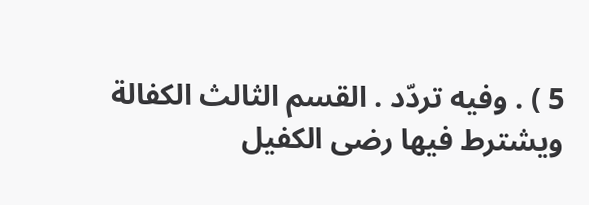5 ) . وفيه تردّد . القسم الثالث الكفالة ويشترط فيها رضى الكفيل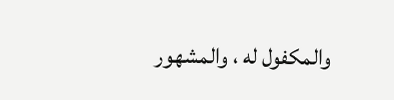والمكفول له ، والمشهور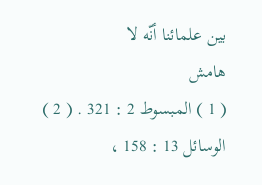بين علمائنا أنّه لا
هامش
( 1 ) المبسوط 2 : 321 . ( 2 ) الوسائل 13 : 158 ،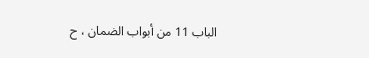الباب 11 من أبواب الضمان ، ح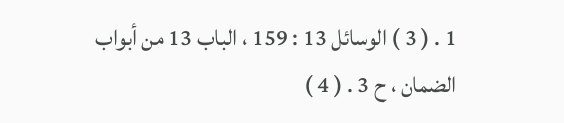1 . ( 3 ) الوسائل 13 : 159 ، الباب 13 من أبواب الضمان ، ح 3 . ( 4 )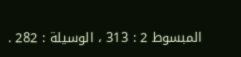المبسوط 2 : 313 ، الوسيلة : 282 .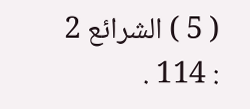( 5 ) الشرائع 2 : 114 .